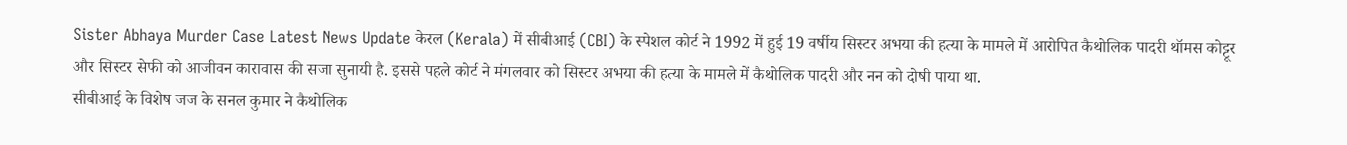Sister Abhaya Murder Case Latest News Update केरल (Kerala) में सीबीआई (CBI) के स्पेशल कोर्ट ने 1992 में हुई 19 वर्षीय सिस्टर अभया की हत्या के मामले में आरोपित कैथोलिक पादरी थॉमस कोट्टूर और सिस्टर सेफी को आजीवन कारावास की सजा सुनायी है. इससे पहले कोर्ट ने मंगलवार को सिस्टर अभया की हत्या के मामले में कैथोलिक पादरी और नन को दोषी पाया था.
सीबीआई के विशेष जज के सनल कुमार ने कैथोलिक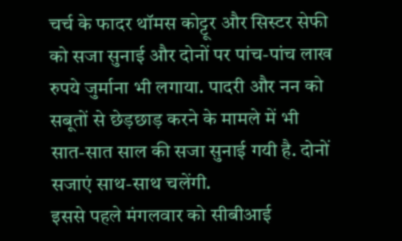चर्च के फादर थॉमस कोट्टूर और सिस्टर सेफी को सजा सुनाई और दोनों पर पांच-पांच लाख रुपये जुर्माना भी लगाया. पादरी और नन को सबूतों से छेड़छाड़ करने के मामले में भी सात-सात साल की सजा सुनाई गयी है. दोनों सजाएं साथ-साथ चलेंगी.
इससे पहले मंगलवार को सीबीआई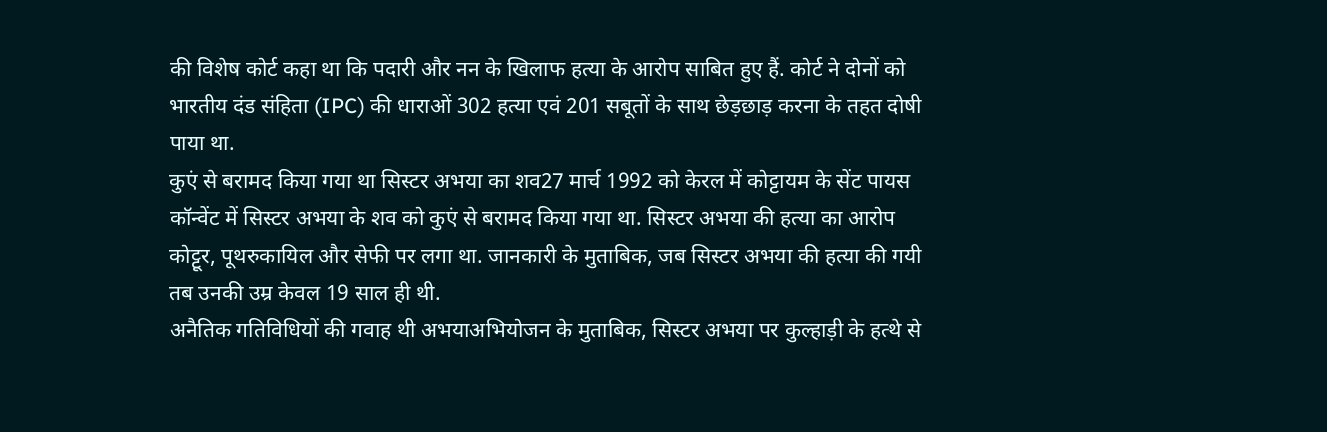की विशेष कोर्ट कहा था कि पदारी और नन के खिलाफ हत्या के आरोप साबित हुए हैं. कोर्ट ने दोनों को भारतीय दंड संहिता (IPC) की धाराओं 302 हत्या एवं 201 सबूतों के साथ छेड़छाड़ करना के तहत दोषी पाया था.
कुएं से बरामद किया गया था सिस्टर अभया का शव27 मार्च 1992 को केरल में कोट्टायम के सेंट पायस कॉन्वेंट में सिस्टर अभया के शव को कुएं से बरामद किया गया था. सिस्टर अभया की हत्या का आरोप कोट्टूर, पूथरुकायिल और सेफी पर लगा था. जानकारी के मुताबिक, जब सिस्टर अभया की हत्या की गयी तब उनकी उम्र केवल 19 साल ही थी.
अनैतिक गतिविधियों की गवाह थी अभयाअभियोजन के मुताबिक, सिस्टर अभया पर कुल्हाड़ी के हत्थे से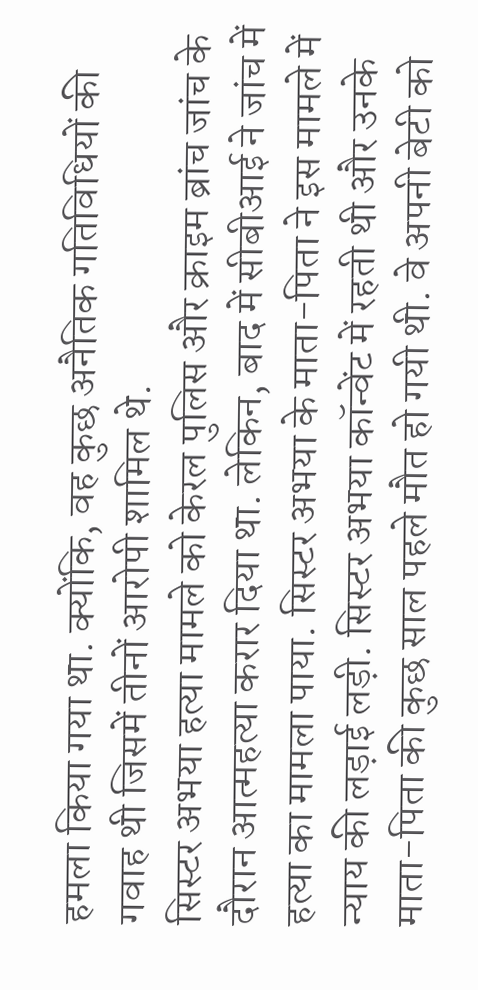हमला किया गया था. क्योंकि, वह कुछ अनैतिक गतिविधियों की गवाह थी जिसमें तीनों आरोपी शामिल थे.
सिस्टर अभया हत्या मामले को केरल पुलिस और क्राइम ब्रांच जांच के दौरान आत्महत्या करार दिया था. लेकिन, बाद में सीबीआई ने जांच में हत्या का मामला पाया. सिस्टर अभया के माता-पिता ने इस मामले में न्याय की लड़ाई लड़ी. सिस्टर अभया कॉन्वेंट में रहती थी और उनके माता-पिता की कुछ साल पहले मौत हो गयी थी. वे अपनी बेटी को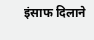इंसाफ दिलाने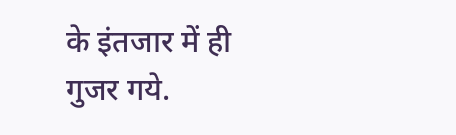के इंतजार में ही गुजर गये.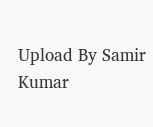Upload By Samir Kumar